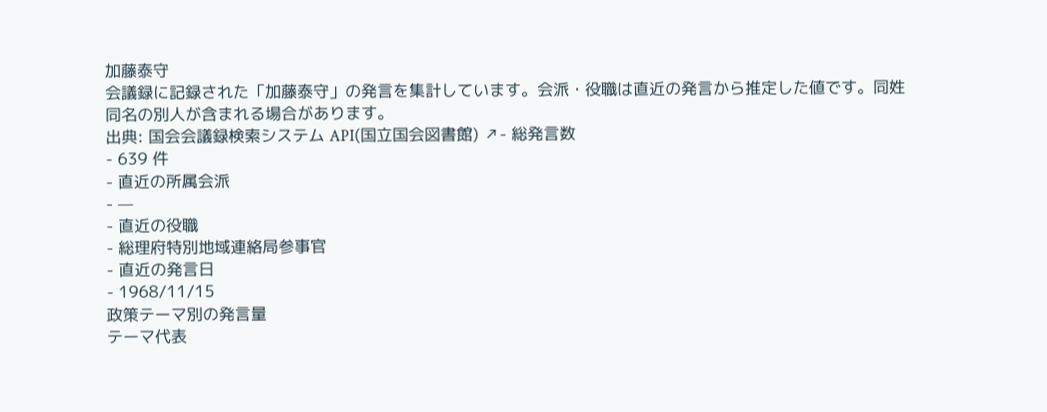加藤泰守
会議録に記録された「加藤泰守」の発言を集計しています。会派・役職は直近の発言から推定した値です。同姓同名の別人が含まれる場合があります。
出典: 国会会議録検索システム API(国立国会図書館) ↗- 総発言数
- 639 件
- 直近の所属会派
- —
- 直近の役職
- 総理府特別地域連絡局参事官
- 直近の発言日
- 1968/11/15
政策テーマ別の発言量
テーマ代表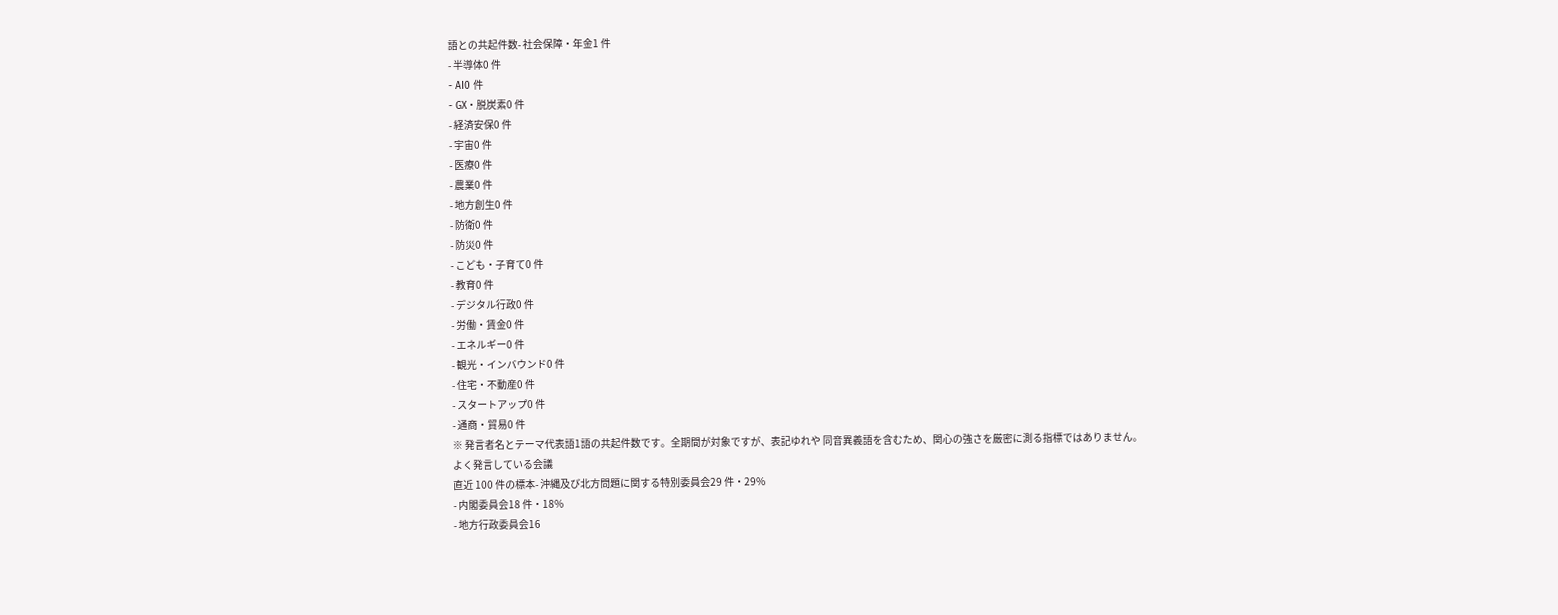語との共起件数- 社会保障・年金1 件
- 半導体0 件
- AI0 件
- GX・脱炭素0 件
- 経済安保0 件
- 宇宙0 件
- 医療0 件
- 農業0 件
- 地方創生0 件
- 防衛0 件
- 防災0 件
- こども・子育て0 件
- 教育0 件
- デジタル行政0 件
- 労働・賃金0 件
- エネルギー0 件
- 観光・インバウンド0 件
- 住宅・不動産0 件
- スタートアップ0 件
- 通商・貿易0 件
※ 発言者名とテーマ代表語1語の共起件数です。全期間が対象ですが、表記ゆれや 同音異義語を含むため、関心の強さを厳密に測る指標ではありません。
よく発言している会議
直近 100 件の標本- 沖縄及び北方問題に関する特別委員会29 件・29%
- 内閣委員会18 件・18%
- 地方行政委員会16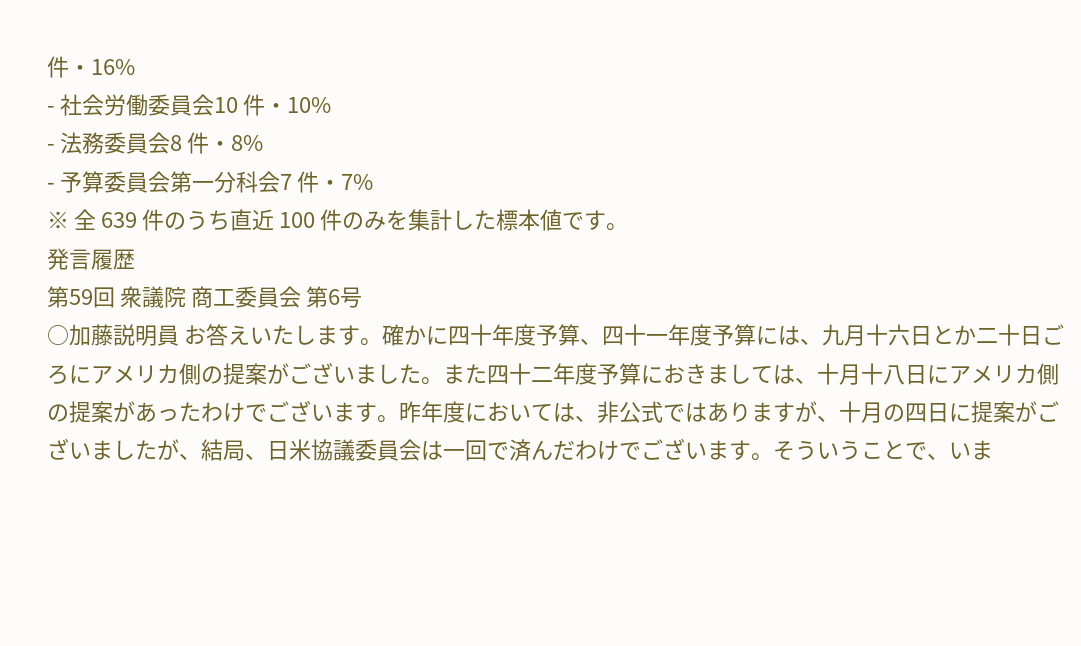件・16%
- 社会労働委員会10 件・10%
- 法務委員会8 件・8%
- 予算委員会第一分科会7 件・7%
※ 全 639 件のうち直近 100 件のみを集計した標本値です。
発言履歴
第59回 衆議院 商工委員会 第6号
○加藤説明員 お答えいたします。確かに四十年度予算、四十一年度予算には、九月十六日とか二十日ごろにアメリカ側の提案がございました。また四十二年度予算におきましては、十月十八日にアメリカ側の提案があったわけでございます。昨年度においては、非公式ではありますが、十月の四日に提案がございましたが、結局、日米協議委員会は一回で済んだわけでございます。そういうことで、いま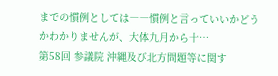までの慣例としては――慣例と言っていいかどうかわかりませんが、大体九月から十…
第58回 参議院 沖縄及び北方問題等に関す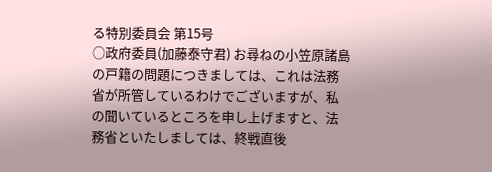る特別委員会 第15号
○政府委員(加藤泰守君) お尋ねの小笠原諸島の戸籍の問題につきましては、これは法務省が所管しているわけでございますが、私の聞いているところを申し上げますと、法務省といたしましては、終戦直後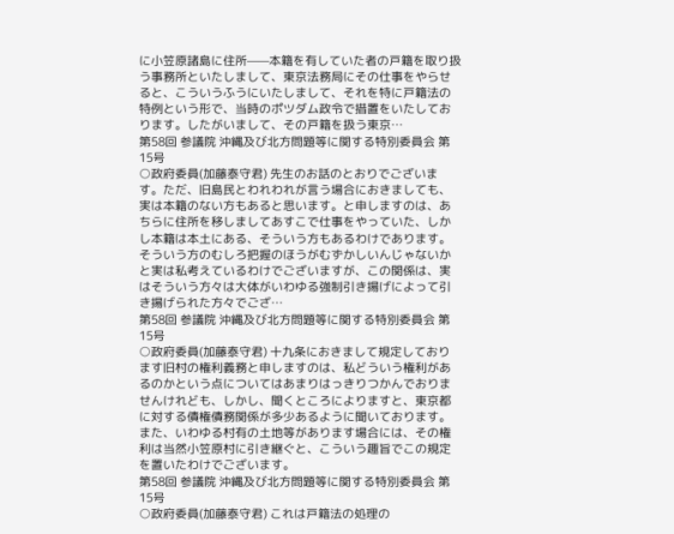に小笠原諸島に住所——本籍を有していた者の戸籍を取り扱う事務所といたしまして、東京法務局にその仕事をやらせると、こういうふうにいたしまして、それを特に戸籍法の特例という形で、当時のポツダム政令で措置をいたしております。したがいまして、その戸籍を扱う東京…
第58回 参議院 沖縄及び北方問題等に関する特別委員会 第15号
○政府委員(加藤泰守君) 先生のお話のとおりでございます。ただ、旧島民とわれわれが言う場合におきましても、実は本籍のない方もあると思います。と申しますのは、あちらに住所を移しましてあすこで仕事をやっていた、しかし本籍は本土にある、そういう方もあるわけであります。そういう方のむしろ把握のほうがむずかしいんじゃないかと実は私考えているわけでございますが、この関係は、実はそういう方々は大体がいわゆる強制引き揚げによって引き揚げられた方々でござ…
第58回 参議院 沖縄及び北方問題等に関する特別委員会 第15号
○政府委員(加藤泰守君) 十九条におきまして規定しております旧村の権利義務と申しますのは、私どういう権利があるのかという点についてはあまりはっきりつかんでおりませんけれども、しかし、聞くところによりますと、東京都に対する債権債務関係が多少あるように聞いております。また、いわゆる村有の土地等があります場合には、その権利は当然小笠原村に引き継ぐと、こういう趣旨でこの規定を置いたわけでございます。
第58回 参議院 沖縄及び北方問題等に関する特別委員会 第15号
○政府委員(加藤泰守君) これは戸籍法の処理の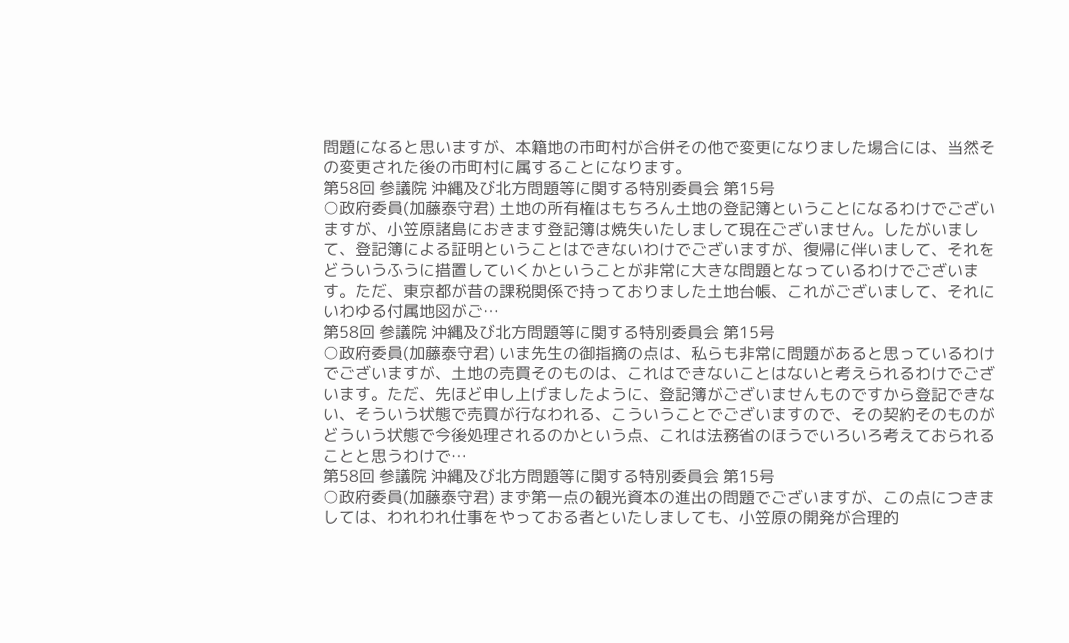問題になると思いますが、本籍地の市町村が合併その他で変更になりました場合には、当然その変更された後の市町村に属することになります。
第58回 参議院 沖縄及び北方問題等に関する特別委員会 第15号
○政府委員(加藤泰守君) 土地の所有権はもちろん土地の登記簿ということになるわけでございますが、小笠原諸島におきます登記簿は焼失いたしまして現在ございません。したがいまして、登記簿による証明ということはできないわけでございますが、復帰に伴いまして、それをどういうふうに措置していくかということが非常に大きな問題となっているわけでございます。ただ、東京都が昔の課税関係で持っておりました土地台帳、これがございまして、それにいわゆる付属地図がご…
第58回 参議院 沖縄及び北方問題等に関する特別委員会 第15号
○政府委員(加藤泰守君) いま先生の御指摘の点は、私らも非常に問題があると思っているわけでございますが、土地の売買そのものは、これはできないことはないと考えられるわけでございます。ただ、先ほど申し上げましたように、登記簿がございませんものですから登記できない、そういう状態で売買が行なわれる、こういうことでございますので、その契約そのものがどういう状態で今後処理されるのかという点、これは法務省のほうでいろいろ考えておられることと思うわけで…
第58回 参議院 沖縄及び北方問題等に関する特別委員会 第15号
○政府委員(加藤泰守君) まず第一点の観光資本の進出の問題でございますが、この点につきましては、われわれ仕事をやっておる者といたしましても、小笠原の開発が合理的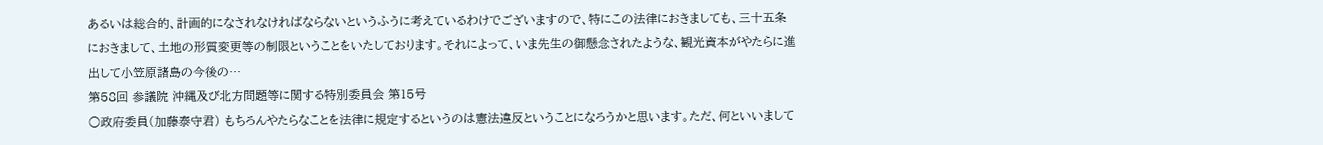あるいは総合的、計画的になされなければならないというふうに考えているわけでございますので、特にこの法律におきましても、三十五条におきまして、土地の形質変更等の制限ということをいたしております。それによって、いま先生の御懸念されたような、観光資本がやたらに進出して小笠原諸島の今後の…
第58回 参議院 沖縄及び北方問題等に関する特別委員会 第15号
○政府委員(加藤泰守君) もちろんやたらなことを法律に規定するというのは憲法違反ということになろうかと思います。ただ、何といいまして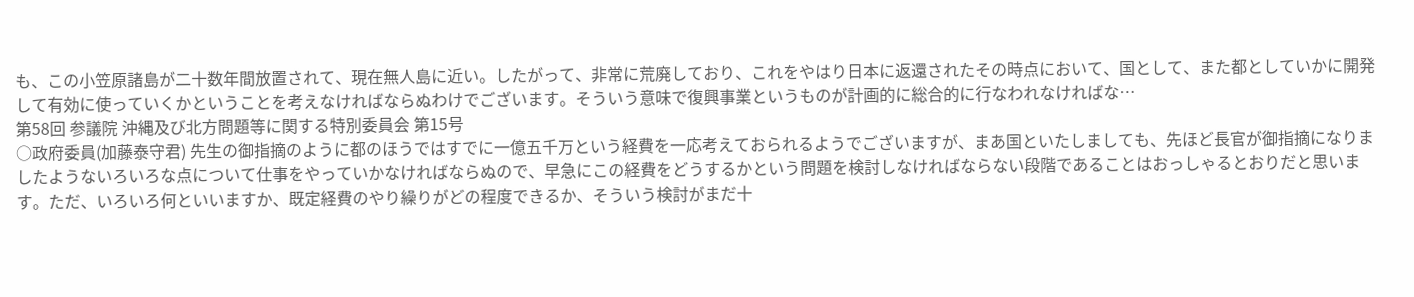も、この小笠原諸島が二十数年間放置されて、現在無人島に近い。したがって、非常に荒廃しており、これをやはり日本に返還されたその時点において、国として、また都としていかに開発して有効に使っていくかということを考えなければならぬわけでございます。そういう意味で復興事業というものが計画的に総合的に行なわれなければな…
第58回 参議院 沖縄及び北方問題等に関する特別委員会 第15号
○政府委員(加藤泰守君) 先生の御指摘のように都のほうではすでに一億五千万という経費を一応考えておられるようでございますが、まあ国といたしましても、先ほど長官が御指摘になりましたようないろいろな点について仕事をやっていかなければならぬので、早急にこの経費をどうするかという問題を検討しなければならない段階であることはおっしゃるとおりだと思います。ただ、いろいろ何といいますか、既定経費のやり繰りがどの程度できるか、そういう検討がまだ十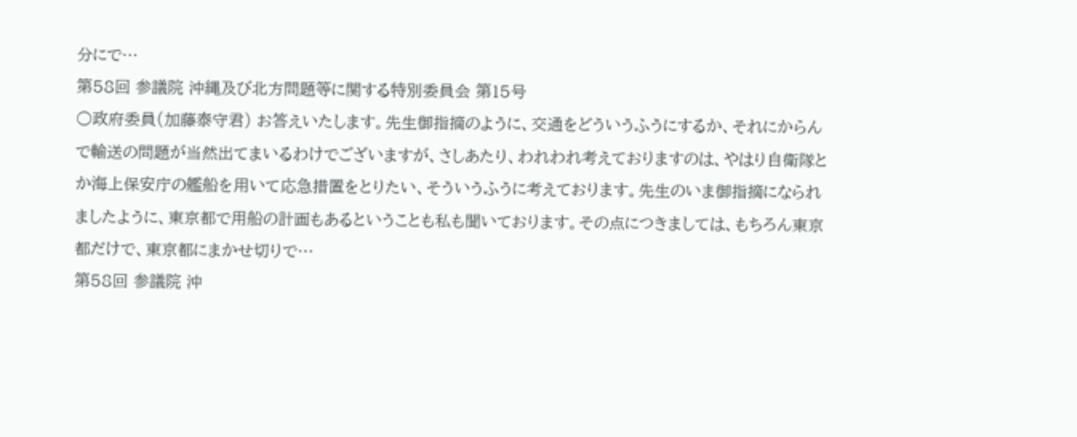分にで…
第58回 参議院 沖縄及び北方問題等に関する特別委員会 第15号
○政府委員(加藤泰守君) お答えいたします。先生御指摘のように、交通をどういうふうにするか、それにからんで輸送の問題が当然出てまいるわけでございますが、さしあたり、われわれ考えておりますのは、やはり自衛隊とか海上保安庁の艦船を用いて応急措置をとりたい、そういうふうに考えております。先生のいま御指摘になられましたように、東京都で用船の計画もあるということも私も聞いております。その点につきましては、もちろん東京都だけで、東京都にまかせ切りで…
第58回 参議院 沖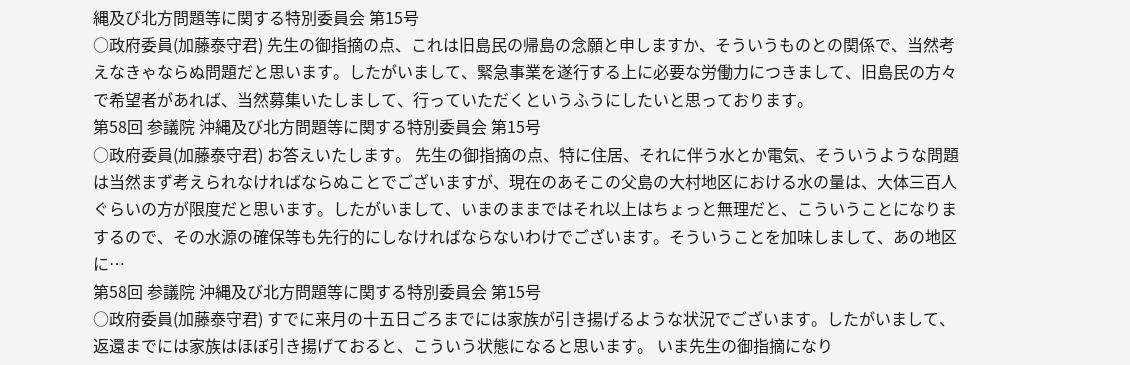縄及び北方問題等に関する特別委員会 第15号
○政府委員(加藤泰守君) 先生の御指摘の点、これは旧島民の帰島の念願と申しますか、そういうものとの関係で、当然考えなきゃならぬ問題だと思います。したがいまして、緊急事業を遂行する上に必要な労働力につきまして、旧島民の方々で希望者があれば、当然募集いたしまして、行っていただくというふうにしたいと思っております。
第58回 参議院 沖縄及び北方問題等に関する特別委員会 第15号
○政府委員(加藤泰守君) お答えいたします。 先生の御指摘の点、特に住居、それに伴う水とか電気、そういうような問題は当然まず考えられなければならぬことでございますが、現在のあそこの父島の大村地区における水の量は、大体三百人ぐらいの方が限度だと思います。したがいまして、いまのままではそれ以上はちょっと無理だと、こういうことになりまするので、その水源の確保等も先行的にしなければならないわけでございます。そういうことを加味しまして、あの地区に…
第58回 参議院 沖縄及び北方問題等に関する特別委員会 第15号
○政府委員(加藤泰守君) すでに来月の十五日ごろまでには家族が引き揚げるような状況でございます。したがいまして、返還までには家族はほぼ引き揚げておると、こういう状態になると思います。 いま先生の御指摘になり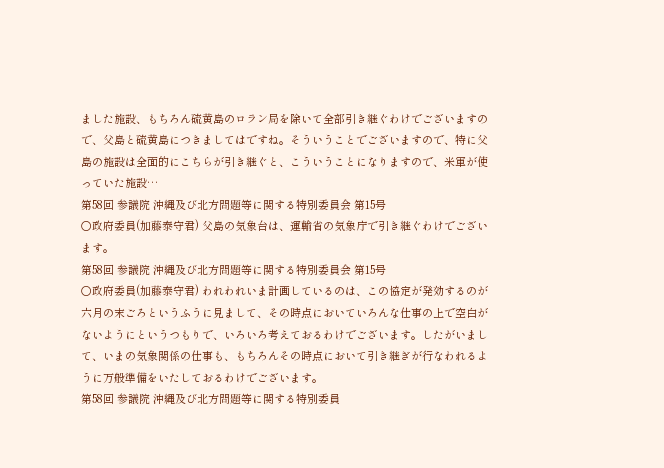ました施設、もちろん硫黄島のロラン局を除いて全部引き継ぐわけでございますので、父島と硫黄島につきましてはですね。そういうことでございますので、特に父島の施設は全面的にこちらが引き継ぐと、こういうことになりますので、米軍が使っていた施設…
第58回 参議院 沖縄及び北方問題等に関する特別委員会 第15号
○政府委員(加藤泰守君) 父島の気象台は、運輸省の気象庁で引き継ぐわけでございます。
第58回 参議院 沖縄及び北方問題等に関する特別委員会 第15号
○政府委員(加藤泰守君) われわれいま計画しているのは、この協定が発効するのが六月の末ごろというふうに見まして、その時点においていろんな仕事の上で空白がないようにというつもりで、いろいろ考えておるわけでございます。したがいまして、いまの気象関係の仕事も、もちろんその時点において引き継ぎが行なわれるように万般準備をいたしておるわけでございます。
第58回 参議院 沖縄及び北方問題等に関する特別委員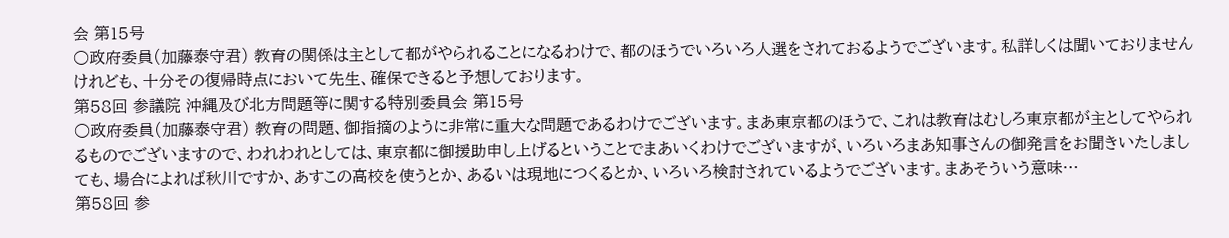会 第15号
○政府委員(加藤泰守君) 教育の関係は主として都がやられることになるわけで、都のほうでいろいろ人選をされておるようでございます。私詳しくは聞いておりませんけれども、十分その復帰時点において先生、確保できると予想しております。
第58回 参議院 沖縄及び北方問題等に関する特別委員会 第15号
○政府委員(加藤泰守君) 教育の問題、御指摘のように非常に重大な問題であるわけでございます。まあ東京都のほうで、これは教育はむしろ東京都が主としてやられるものでございますので、われわれとしては、東京都に御援助申し上げるということでまあいくわけでございますが、いろいろまあ知事さんの御発言をお聞きいたしましても、場合によれば秋川ですか、あすこの高校を使うとか、あるいは現地につくるとか、いろいろ検討されているようでございます。まあそういう意味…
第58回 参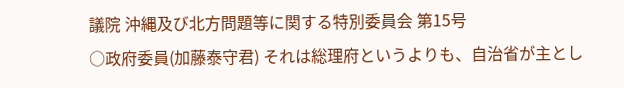議院 沖縄及び北方問題等に関する特別委員会 第15号
○政府委員(加藤泰守君) それは総理府というよりも、自治省が主とし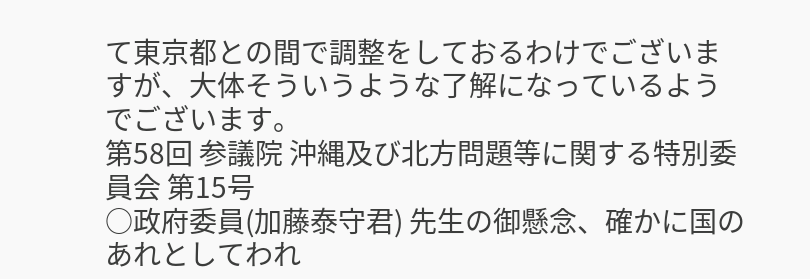て東京都との間で調整をしておるわけでございますが、大体そういうような了解になっているようでございます。
第58回 参議院 沖縄及び北方問題等に関する特別委員会 第15号
○政府委員(加藤泰守君) 先生の御懸念、確かに国のあれとしてわれ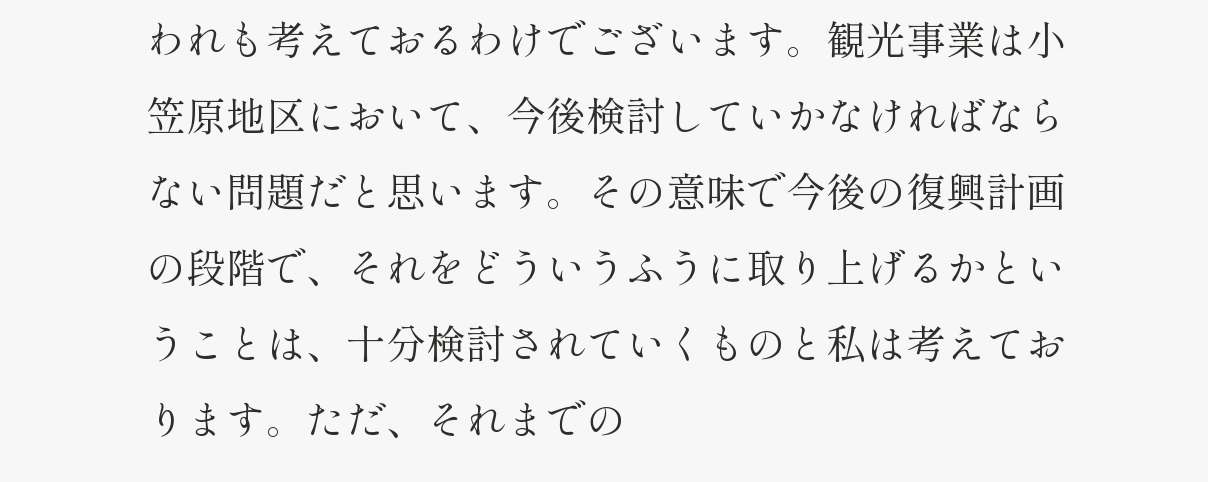われも考えておるわけでございます。観光事業は小笠原地区において、今後検討していかなければならない問題だと思います。その意味で今後の復興計画の段階で、それをどういうふうに取り上げるかということは、十分検討されていくものと私は考えております。ただ、それまでの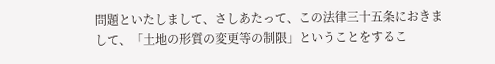問題といたしまして、さしあたって、この法律三十五条におきまして、「土地の形質の変更等の制限」ということをするこ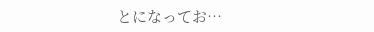とになってお…